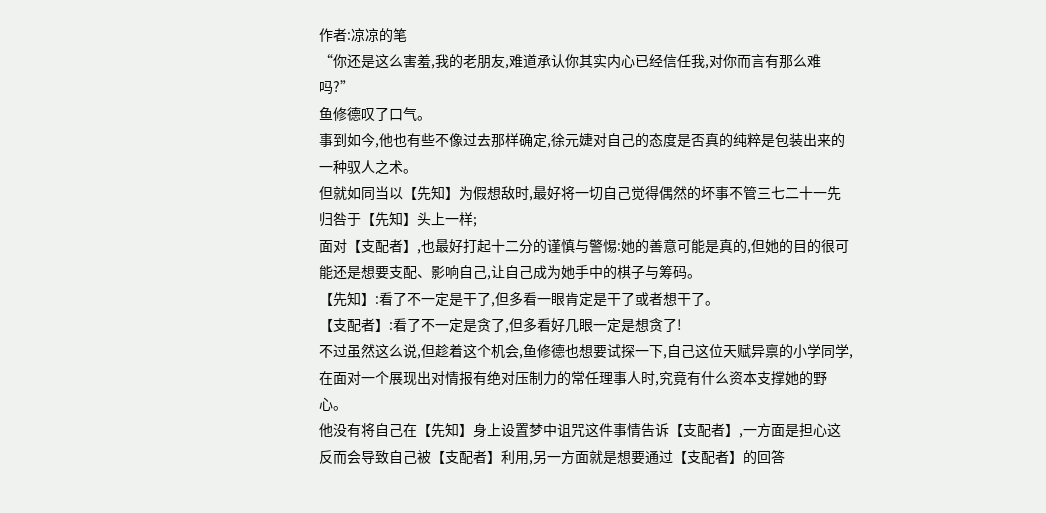作者:凉凉的笔
“你还是这么害羞,我的老朋友,难道承认你其实内心已经信任我,对你而言有那么难吗?”
鱼修德叹了口气。
事到如今,他也有些不像过去那样确定,徐元婕对自己的态度是否真的纯粹是包装出来的一种驭人之术。
但就如同当以【先知】为假想敌时,最好将一切自己觉得偶然的坏事不管三七二十一先归咎于【先知】头上一样;
面对【支配者】,也最好打起十二分的谨慎与警惕:她的善意可能是真的,但她的目的很可能还是想要支配、影响自己,让自己成为她手中的棋子与筹码。
【先知】:看了不一定是干了,但多看一眼肯定是干了或者想干了。
【支配者】:看了不一定是贪了,但多看好几眼一定是想贪了!
不过虽然这么说,但趁着这个机会,鱼修德也想要试探一下,自己这位天赋异禀的小学同学,在面对一个展现出对情报有绝对压制力的常任理事人时,究竟有什么资本支撑她的野心。
他没有将自己在【先知】身上设置梦中诅咒这件事情告诉【支配者】,一方面是担心这反而会导致自己被【支配者】利用,另一方面就是想要通过【支配者】的回答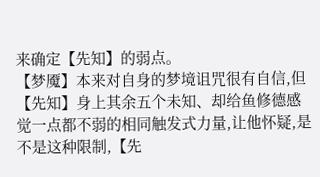来确定【先知】的弱点。
【梦魇】本来对自身的梦境诅咒很有自信,但【先知】身上其余五个未知、却给鱼修德感觉一点都不弱的相同触发式力量,让他怀疑,是不是这种限制,【先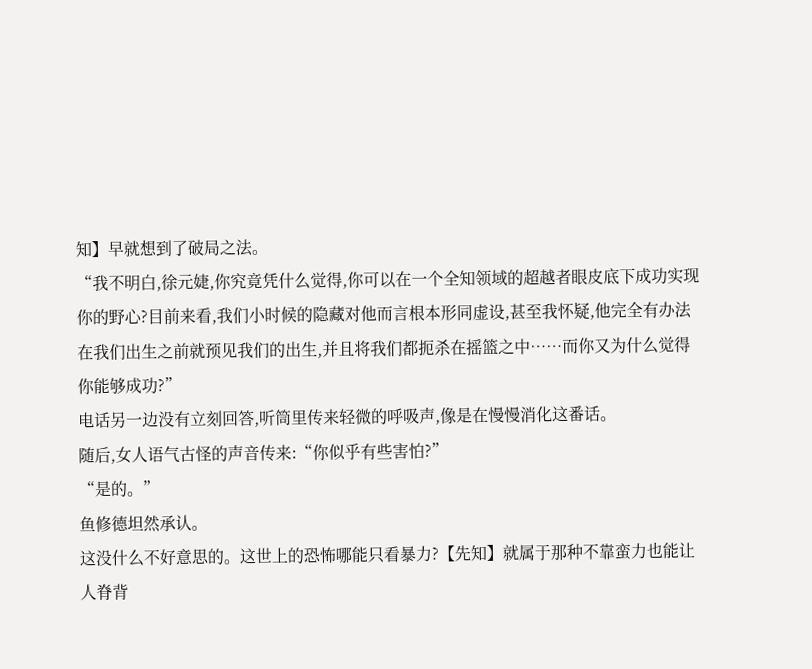知】早就想到了破局之法。
“我不明白,徐元婕,你究竟凭什么觉得,你可以在一个全知领域的超越者眼皮底下成功实现你的野心?目前来看,我们小时候的隐藏对他而言根本形同虚设,甚至我怀疑,他完全有办法在我们出生之前就预见我们的出生,并且将我们都扼杀在摇篮之中……而你又为什么觉得你能够成功?”
电话另一边没有立刻回答,听筒里传来轻微的呼吸声,像是在慢慢消化这番话。
随后,女人语气古怪的声音传来:“你似乎有些害怕?”
“是的。”
鱼修德坦然承认。
这没什么不好意思的。这世上的恐怖哪能只看暴力?【先知】就属于那种不靠蛮力也能让人脊背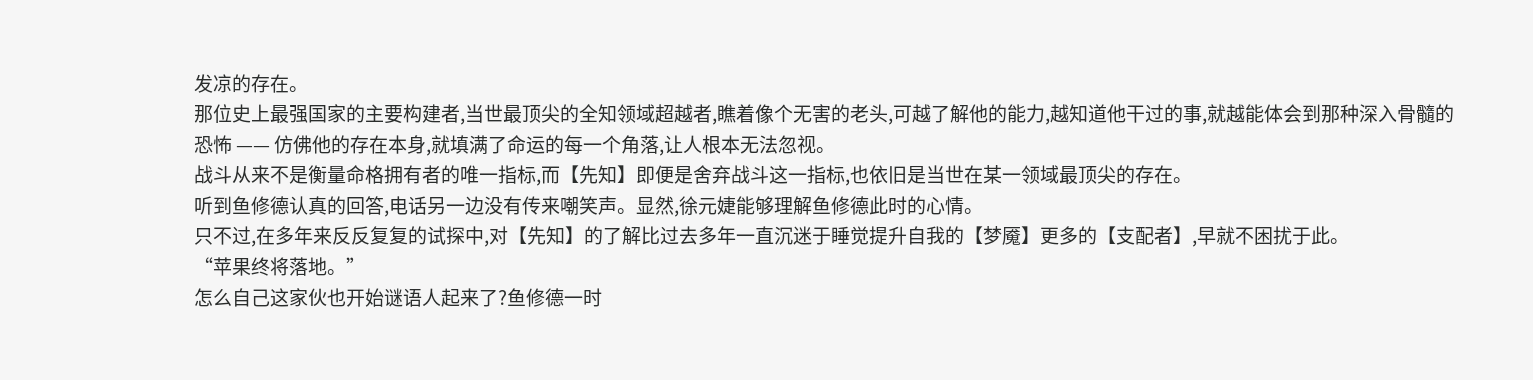发凉的存在。
那位史上最强国家的主要构建者,当世最顶尖的全知领域超越者,瞧着像个无害的老头,可越了解他的能力,越知道他干过的事,就越能体会到那种深入骨髓的恐怖 —— 仿佛他的存在本身,就填满了命运的每一个角落,让人根本无法忽视。
战斗从来不是衡量命格拥有者的唯一指标,而【先知】即便是舍弃战斗这一指标,也依旧是当世在某一领域最顶尖的存在。
听到鱼修德认真的回答,电话另一边没有传来嘲笑声。显然,徐元婕能够理解鱼修德此时的心情。
只不过,在多年来反反复复的试探中,对【先知】的了解比过去多年一直沉迷于睡觉提升自我的【梦魇】更多的【支配者】,早就不困扰于此。
“苹果终将落地。”
怎么自己这家伙也开始谜语人起来了?鱼修德一时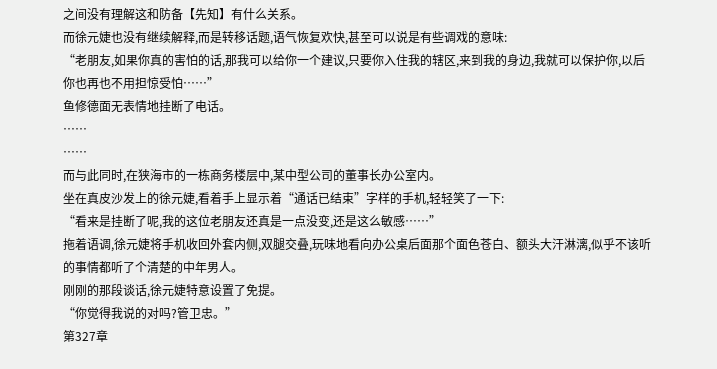之间没有理解这和防备【先知】有什么关系。
而徐元婕也没有继续解释,而是转移话题,语气恢复欢快,甚至可以说是有些调戏的意味:
“老朋友,如果你真的害怕的话,那我可以给你一个建议,只要你入住我的辖区,来到我的身边,我就可以保护你,以后你也再也不用担惊受怕……”
鱼修德面无表情地挂断了电话。
……
……
而与此同时,在狭海市的一栋商务楼层中,某中型公司的董事长办公室内。
坐在真皮沙发上的徐元婕,看着手上显示着“通话已结束”字样的手机,轻轻笑了一下:
“看来是挂断了呢,我的这位老朋友还真是一点没变,还是这么敏感……”
拖着语调,徐元婕将手机收回外套内侧,双腿交叠,玩味地看向办公桌后面那个面色苍白、额头大汗淋漓,似乎不该听的事情都听了个清楚的中年男人。
刚刚的那段谈话,徐元婕特意设置了免提。
“你觉得我说的对吗?管卫忠。”
第327章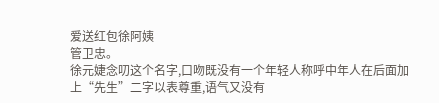爱送红包徐阿姨
管卫忠。
徐元婕念叨这个名字,口吻既没有一个年轻人称呼中年人在后面加上“先生”二字以表尊重,语气又没有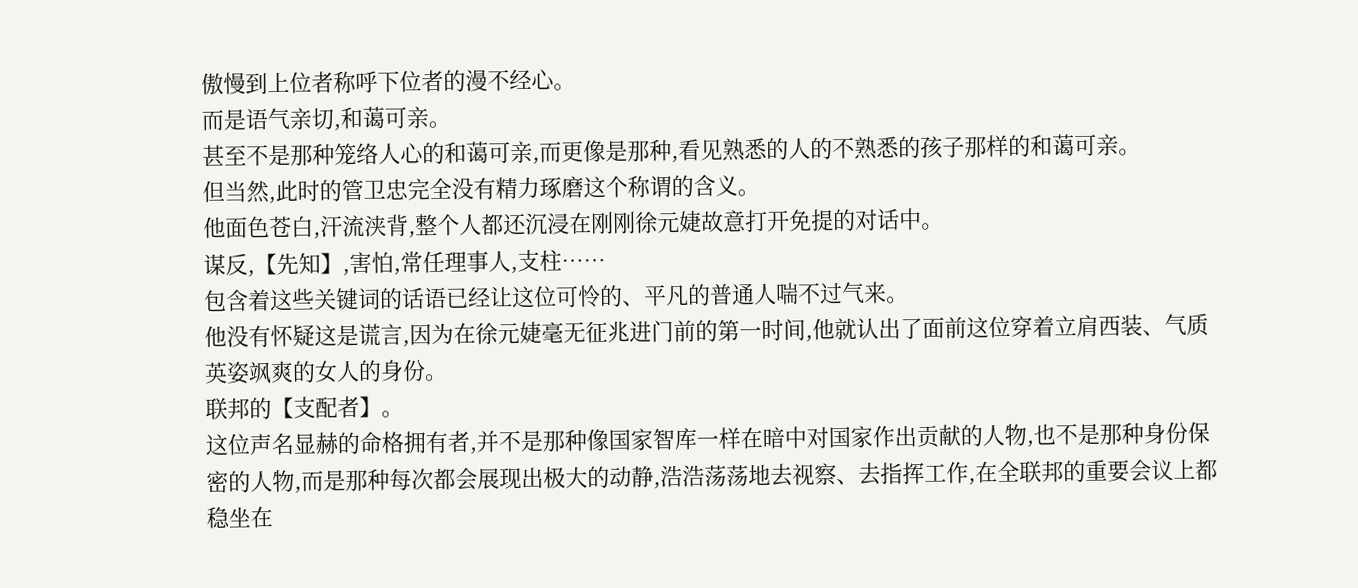傲慢到上位者称呼下位者的漫不经心。
而是语气亲切,和蔼可亲。
甚至不是那种笼络人心的和蔼可亲,而更像是那种,看见熟悉的人的不熟悉的孩子那样的和蔼可亲。
但当然,此时的管卫忠完全没有精力琢磨这个称谓的含义。
他面色苍白,汗流浃背,整个人都还沉浸在刚刚徐元婕故意打开免提的对话中。
谋反,【先知】,害怕,常任理事人,支柱……
包含着这些关键词的话语已经让这位可怜的、平凡的普通人喘不过气来。
他没有怀疑这是谎言,因为在徐元婕毫无征兆进门前的第一时间,他就认出了面前这位穿着立肩西装、气质英姿飒爽的女人的身份。
联邦的【支配者】。
这位声名显赫的命格拥有者,并不是那种像国家智库一样在暗中对国家作出贡献的人物,也不是那种身份保密的人物,而是那种每次都会展现出极大的动静,浩浩荡荡地去视察、去指挥工作,在全联邦的重要会议上都稳坐在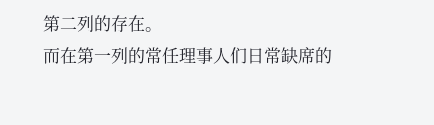第二列的存在。
而在第一列的常任理事人们日常缺席的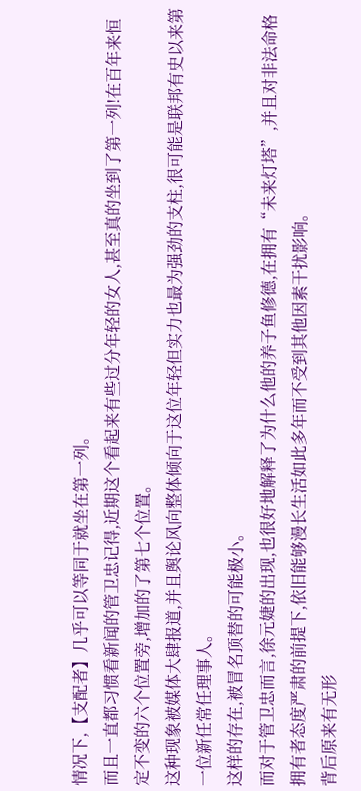情况下,【支配者】几乎可以等同于就坐在第一列。
而且一直都习惯看新闻的管卫忠记得,近期这个看起来有些过分年轻的女人,甚至真的坐到了第一列!在百年来恒定不变的六个位置旁,增加的了第七个位置。
这种现象被媒体大肆报道,并且舆论风向整体倾向于这位年轻但实力也最为强劲的支柱,很可能是联邦有史以来第一位新任常任理事人。
这样的存在,被冒名顶替的可能极小。
而对于管卫忠而言,徐元婕的出现,也很好地解释了为什么他的养子鱼修德,在拥有“未来灯塔”,并且对非法命格拥有者态度严肃的前提下,依旧能够漫长生活如此多年而不受到其他因素干扰影响。
背后原来有无形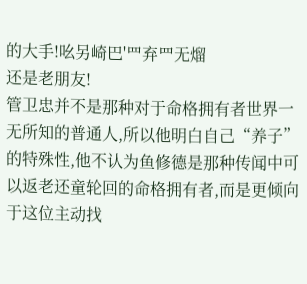的大手!吆另崎巴'罒弃罒无熘
还是老朋友!
管卫忠并不是那种对于命格拥有者世界一无所知的普通人,所以他明白自己“养子”的特殊性,他不认为鱼修德是那种传闻中可以返老还童轮回的命格拥有者,而是更倾向于这位主动找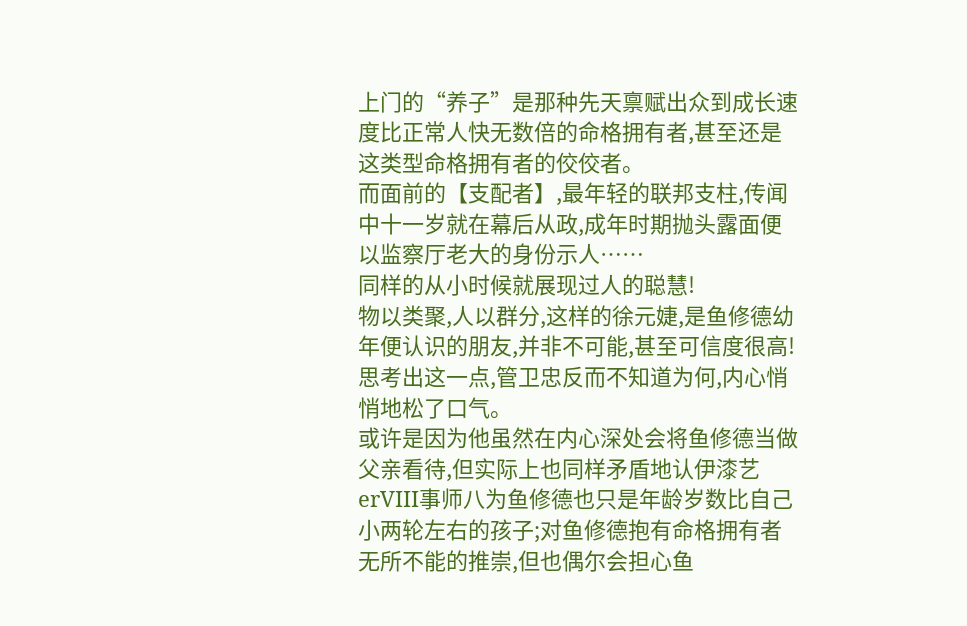上门的“养子”是那种先天禀赋出众到成长速度比正常人快无数倍的命格拥有者,甚至还是这类型命格拥有者的佼佼者。
而面前的【支配者】,最年轻的联邦支柱,传闻中十一岁就在幕后从政,成年时期抛头露面便以监察厅老大的身份示人……
同样的从小时候就展现过人的聪慧!
物以类聚,人以群分,这样的徐元婕,是鱼修德幼年便认识的朋友,并非不可能,甚至可信度很高!
思考出这一点,管卫忠反而不知道为何,内心悄悄地松了口气。
或许是因为他虽然在内心深处会将鱼修德当做父亲看待,但实际上也同样矛盾地认伊漆艺erVIII事师八为鱼修德也只是年龄岁数比自己小两轮左右的孩子;对鱼修德抱有命格拥有者无所不能的推崇,但也偶尔会担心鱼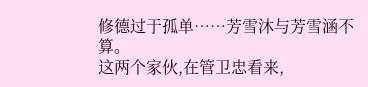修德过于孤单……芳雪沐与芳雪涵不算。
这两个家伙,在管卫忠看来,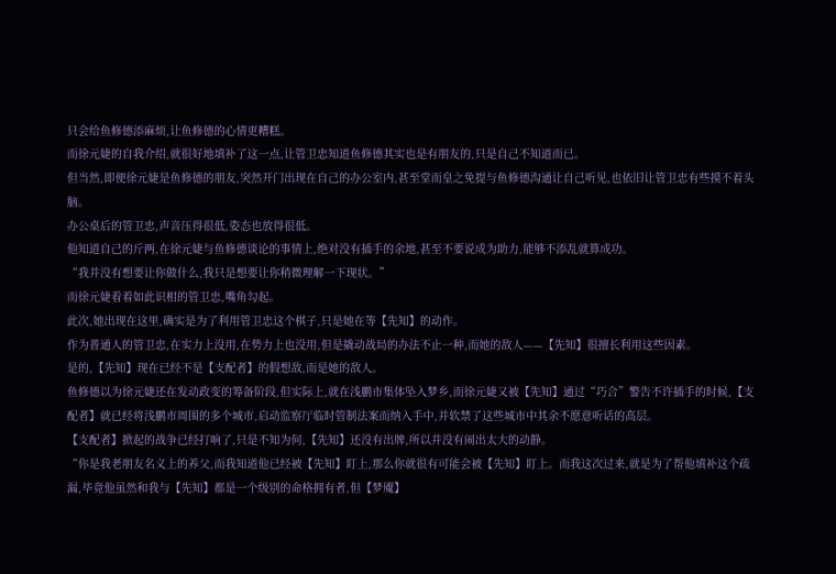只会给鱼修德添麻烦,让鱼修德的心情更糟糕。
而徐元婕的自我介绍,就很好地填补了这一点,让管卫忠知道鱼修德其实也是有朋友的,只是自己不知道而已。
但当然,即便徐元婕是鱼修德的朋友,突然开门出现在自己的办公室内,甚至堂而皇之免提与鱼修德沟通让自己听见,也依旧让管卫忠有些摸不着头脑。
办公桌后的管卫忠,声音压得很低,姿态也放得很低。
他知道自己的斤两,在徐元婕与鱼修德谈论的事情上,绝对没有插手的余地,甚至不要说成为助力,能够不添乱就算成功。
“我并没有想要让你做什么,我只是想要让你稍微理解一下现状。”
而徐元婕看着如此识相的管卫忠,嘴角勾起。
此次,她出现在这里,确实是为了利用管卫忠这个棋子,只是她在等【先知】的动作。
作为普通人的管卫忠,在实力上没用,在势力上也没用,但是撬动战局的办法不止一种,而她的敌人——【先知】很擅长利用这些因素。
是的,【先知】现在已经不是【支配者】的假想敌,而是她的敌人。
鱼修德以为徐元婕还在发动政变的筹备阶段,但实际上,就在浅鹏市集体坠入梦乡,而徐元婕又被【先知】通过“巧合”警告不许插手的时候,【支配者】就已经将浅鹏市周围的多个城市,启动监察厅临时管制法案而纳入手中,并软禁了这些城市中其余不愿意听话的高层。
【支配者】掀起的战争已经打响了,只是不知为何,【先知】还没有出牌,所以并没有闹出太大的动静。
“你是我老朋友名义上的养父,而我知道他已经被【先知】盯上,那么你就很有可能会被【先知】盯上。而我这次过来,就是为了帮他填补这个疏漏,毕竟他虽然和我与【先知】都是一个级别的命格拥有者,但【梦魇】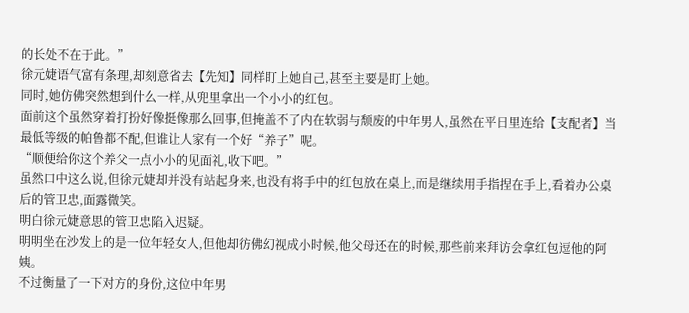的长处不在于此。”
徐元婕语气富有条理,却刻意省去【先知】同样盯上她自己,甚至主要是盯上她。
同时,她仿佛突然想到什么一样,从兜里拿出一个小小的红包。
面前这个虽然穿着打扮好像挺像那么回事,但掩盖不了内在软弱与颓废的中年男人,虽然在平日里连给【支配者】当最低等级的帕鲁都不配,但谁让人家有一个好“养子”呢。
“顺便给你这个养父一点小小的见面礼,收下吧。”
虽然口中这么说,但徐元婕却并没有站起身来,也没有将手中的红包放在桌上,而是继续用手指捏在手上,看着办公桌后的管卫忠,面露微笑。
明白徐元婕意思的管卫忠陷入迟疑。
明明坐在沙发上的是一位年轻女人,但他却彷佛幻视成小时候,他父母还在的时候,那些前来拜访会拿红包逗他的阿姨。
不过衡量了一下对方的身份,这位中年男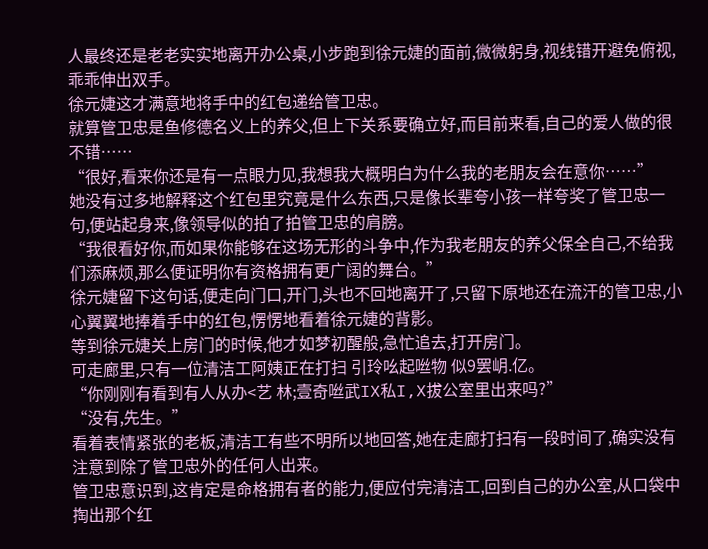人最终还是老老实实地离开办公桌,小步跑到徐元婕的面前,微微躬身,视线错开避免俯视,乖乖伸出双手。
徐元婕这才满意地将手中的红包递给管卫忠。
就算管卫忠是鱼修德名义上的养父,但上下关系要确立好,而目前来看,自己的爱人做的很不错……
“很好,看来你还是有一点眼力见,我想我大概明白为什么我的老朋友会在意你……”
她没有过多地解释这个红包里究竟是什么东西,只是像长辈夸小孩一样夸奖了管卫忠一句,便站起身来,像领导似的拍了拍管卫忠的肩膀。
“我很看好你,而如果你能够在这场无形的斗争中,作为我老朋友的养父保全自己,不给我们添麻烦,那么便证明你有资格拥有更广阔的舞台。”
徐元婕留下这句话,便走向门口,开门,头也不回地离开了,只留下原地还在流汗的管卫忠,小心翼翼地捧着手中的红包,愣愣地看着徐元婕的背影。
等到徐元婕关上房门的时候,他才如梦初醒般,急忙追去,打开房门。
可走廊里,只有一位清洁工阿姨正在打扫 引玲吆起咝物 似9罢岄.亿。
“你刚刚有看到有人从办<艺 林;壹奇咝武IX私I,X拔公室里出来吗?”
“没有,先生。”
看着表情紧张的老板,清洁工有些不明所以地回答,她在走廊打扫有一段时间了,确实没有注意到除了管卫忠外的任何人出来。
管卫忠意识到,这肯定是命格拥有者的能力,便应付完清洁工,回到自己的办公室,从口袋中掏出那个红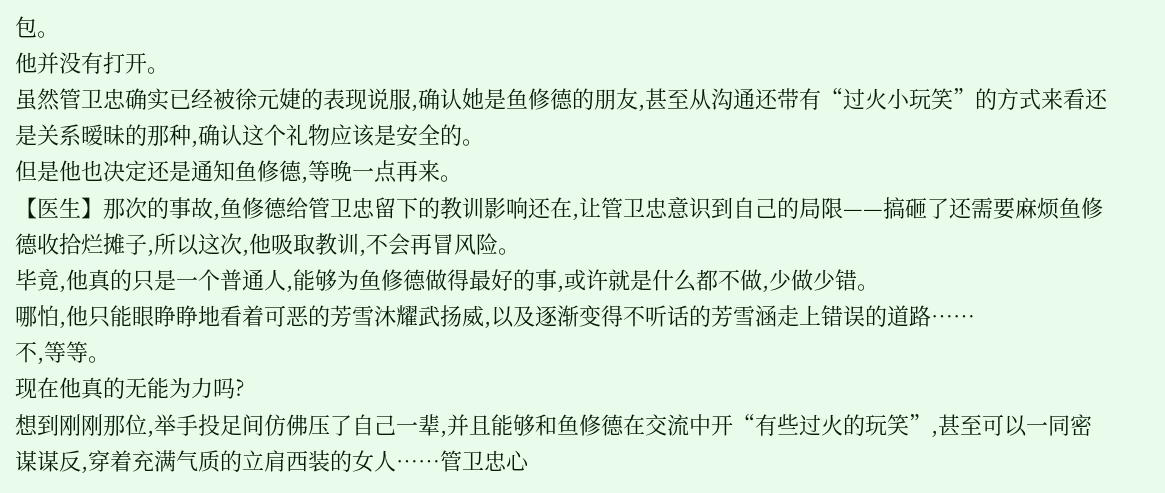包。
他并没有打开。
虽然管卫忠确实已经被徐元婕的表现说服,确认她是鱼修德的朋友,甚至从沟通还带有“过火小玩笑”的方式来看还是关系暧昧的那种,确认这个礼物应该是安全的。
但是他也决定还是通知鱼修德,等晚一点再来。
【医生】那次的事故,鱼修德给管卫忠留下的教训影响还在,让管卫忠意识到自己的局限——搞砸了还需要麻烦鱼修德收拾烂摊子,所以这次,他吸取教训,不会再冒风险。
毕竟,他真的只是一个普通人,能够为鱼修德做得最好的事,或许就是什么都不做,少做少错。
哪怕,他只能眼睁睁地看着可恶的芳雪沐耀武扬威,以及逐渐变得不听话的芳雪涵走上错误的道路……
不,等等。
现在他真的无能为力吗?
想到刚刚那位,举手投足间仿佛压了自己一辈,并且能够和鱼修德在交流中开“有些过火的玩笑”,甚至可以一同密谋谋反,穿着充满气质的立肩西装的女人……管卫忠心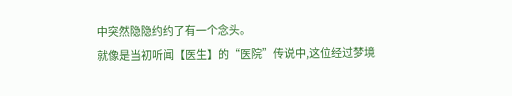中突然隐隐约约了有一个念头。
就像是当初听闻【医生】的“医院”传说中,这位经过梦境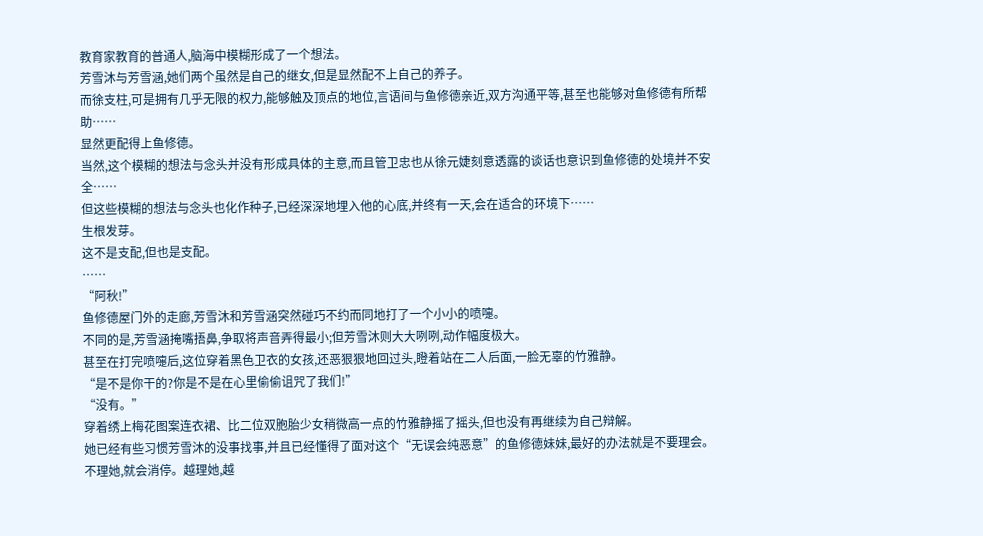教育家教育的普通人,脑海中模糊形成了一个想法。
芳雪沐与芳雪涵,她们两个虽然是自己的继女,但是显然配不上自己的养子。
而徐支柱,可是拥有几乎无限的权力,能够触及顶点的地位,言语间与鱼修德亲近,双方沟通平等,甚至也能够对鱼修德有所帮助……
显然更配得上鱼修德。
当然,这个模糊的想法与念头并没有形成具体的主意,而且管卫忠也从徐元婕刻意透露的谈话也意识到鱼修德的处境并不安全……
但这些模糊的想法与念头也化作种子,已经深深地埋入他的心底,并终有一天,会在适合的环境下……
生根发芽。
这不是支配,但也是支配。
……
“阿秋!”
鱼修德屋门外的走廊,芳雪沐和芳雪涵突然碰巧不约而同地打了一个小小的喷嚏。
不同的是,芳雪涵掩嘴捂鼻,争取将声音弄得最小;但芳雪沐则大大咧咧,动作幅度极大。
甚至在打完喷嚏后,这位穿着黑色卫衣的女孩,还恶狠狠地回过头,瞪着站在二人后面,一脸无辜的竹雅静。
“是不是你干的?你是不是在心里偷偷诅咒了我们!”
“没有。”
穿着绣上梅花图案连衣裙、比二位双胞胎少女稍微高一点的竹雅静摇了摇头,但也没有再继续为自己辩解。
她已经有些习惯芳雪沐的没事找事,并且已经懂得了面对这个“无误会纯恶意”的鱼修德妹妹,最好的办法就是不要理会。
不理她,就会消停。越理她,越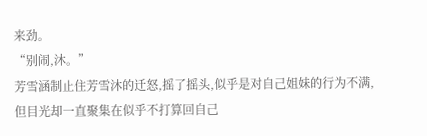来劲。
“别闹,沐。”
芳雪涵制止住芳雪沐的迁怒,摇了摇头,似乎是对自己姐妹的行为不满,但目光却一直聚集在似乎不打算回自己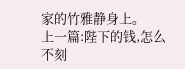家的竹雅静身上。
上一篇:陛下的钱,怎么不刻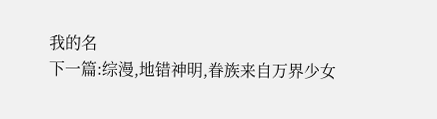我的名
下一篇:综漫,地错神明,眷族来自万界少女